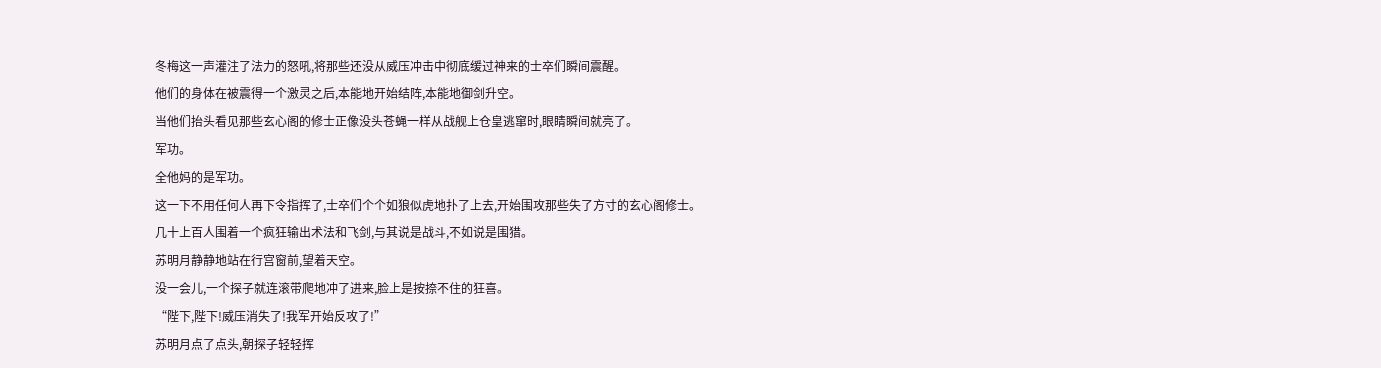冬梅这一声灌注了法力的怒吼,将那些还没从威压冲击中彻底缓过神来的士卒们瞬间震醒。
他们的身体在被震得一个激灵之后,本能地开始结阵,本能地御剑升空。
当他们抬头看见那些玄心阁的修士正像没头苍蝇一样从战舰上仓皇逃窜时,眼睛瞬间就亮了。
军功。
全他妈的是军功。
这一下不用任何人再下令指挥了,士卒们个个如狼似虎地扑了上去,开始围攻那些失了方寸的玄心阁修士。
几十上百人围着一个疯狂输出术法和飞剑,与其说是战斗,不如说是围猎。
苏明月静静地站在行宫窗前,望着天空。
没一会儿,一个探子就连滚带爬地冲了进来,脸上是按捺不住的狂喜。
“陛下,陛下!威压消失了!我军开始反攻了!”
苏明月点了点头,朝探子轻轻挥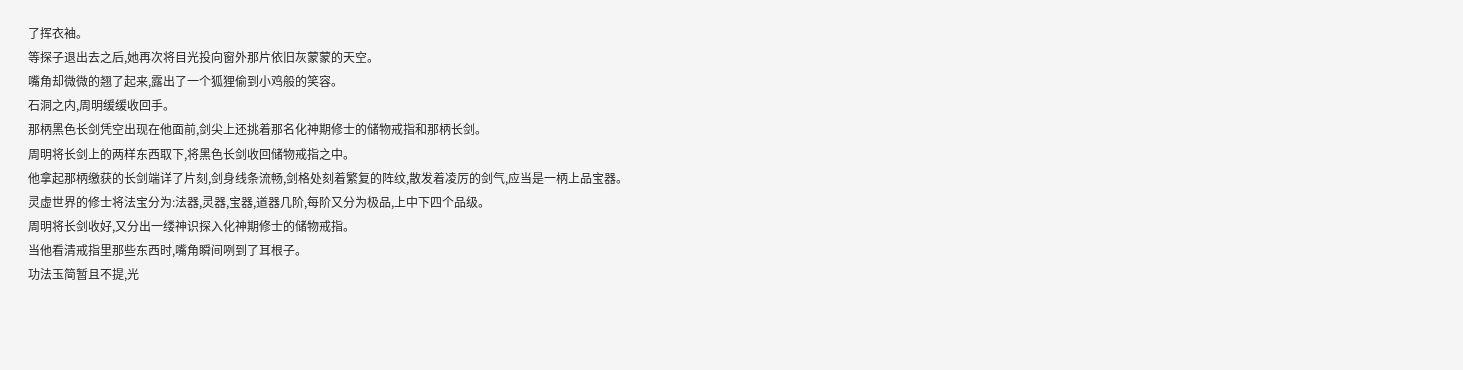了挥衣袖。
等探子退出去之后,她再次将目光投向窗外那片依旧灰蒙蒙的天空。
嘴角却微微的翘了起来,露出了一个狐狸偷到小鸡般的笑容。
石洞之内,周明缓缓收回手。
那柄黑色长剑凭空出现在他面前,剑尖上还挑着那名化神期修士的储物戒指和那柄长剑。
周明将长剑上的两样东西取下,将黑色长剑收回储物戒指之中。
他拿起那柄缴获的长剑端详了片刻,剑身线条流畅,剑格处刻着繁复的阵纹,散发着凌厉的剑气,应当是一柄上品宝器。
灵虚世界的修士将法宝分为:法器,灵器,宝器,道器几阶,每阶又分为极品,上中下四个品级。
周明将长剑收好,又分出一缕神识探入化神期修士的储物戒指。
当他看清戒指里那些东西时,嘴角瞬间咧到了耳根子。
功法玉简暂且不提,光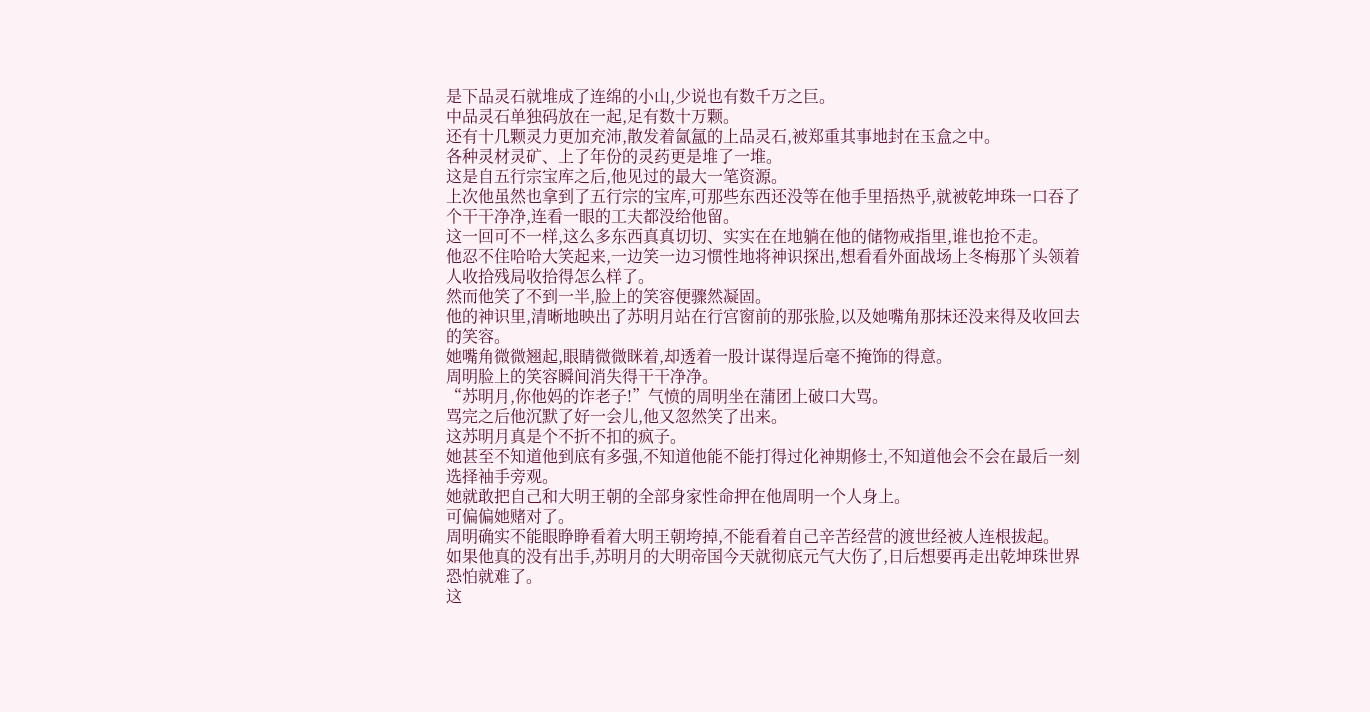是下品灵石就堆成了连绵的小山,少说也有数千万之巨。
中品灵石单独码放在一起,足有数十万颗。
还有十几颗灵力更加充沛,散发着氤氲的上品灵石,被郑重其事地封在玉盒之中。
各种灵材灵矿、上了年份的灵药更是堆了一堆。
这是自五行宗宝库之后,他见过的最大一笔资源。
上次他虽然也拿到了五行宗的宝库,可那些东西还没等在他手里捂热乎,就被乾坤珠一口吞了个干干净净,连看一眼的工夫都没给他留。
这一回可不一样,这么多东西真真切切、实实在在地躺在他的储物戒指里,谁也抢不走。
他忍不住哈哈大笑起来,一边笑一边习惯性地将神识探出,想看看外面战场上冬梅那丫头领着人收拾残局收拾得怎么样了。
然而他笑了不到一半,脸上的笑容便骤然凝固。
他的神识里,清晰地映出了苏明月站在行宫窗前的那张脸,以及她嘴角那抹还没来得及收回去的笑容。
她嘴角微微翘起,眼睛微微眯着,却透着一股计谋得逞后毫不掩饰的得意。
周明脸上的笑容瞬间消失得干干净净。
“苏明月,你他妈的诈老子!”气愤的周明坐在蒲团上破口大骂。
骂完之后他沉默了好一会儿,他又忽然笑了出来。
这苏明月真是个不折不扣的疯子。
她甚至不知道他到底有多强,不知道他能不能打得过化神期修士,不知道他会不会在最后一刻选择袖手旁观。
她就敢把自己和大明王朝的全部身家性命押在他周明一个人身上。
可偏偏她赌对了。
周明确实不能眼睁睁看着大明王朝垮掉,不能看着自己辛苦经营的渡世经被人连根拔起。
如果他真的没有出手,苏明月的大明帝国今天就彻底元气大伤了,日后想要再走出乾坤珠世界恐怕就难了。
这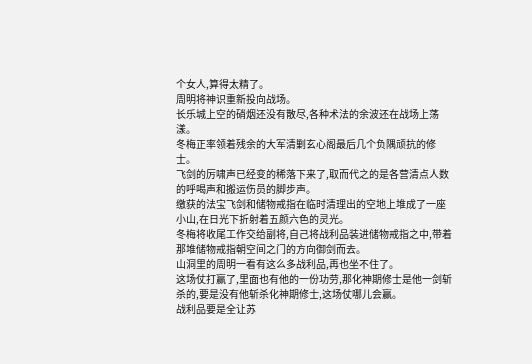个女人,算得太精了。
周明将神识重新投向战场。
长乐城上空的硝烟还没有散尽,各种术法的余波还在战场上荡漾。
冬梅正率领着残余的大军清剿玄心阁最后几个负隅顽抗的修士。
飞剑的厉啸声已经变的稀落下来了,取而代之的是各营清点人数的呼喝声和搬运伤员的脚步声。
缴获的法宝飞剑和储物戒指在临时清理出的空地上堆成了一座小山,在日光下折射着五颜六色的灵光。
冬梅将收尾工作交给副将,自己将战利品装进储物戒指之中,带着那堆储物戒指朝空间之门的方向御剑而去。
山洞里的周明一看有这么多战利品,再也坐不住了。
这场仗打赢了,里面也有他的一份功劳,那化神期修士是他一剑斩杀的,要是没有他斩杀化神期修士,这场仗哪儿会赢。
战利品要是全让苏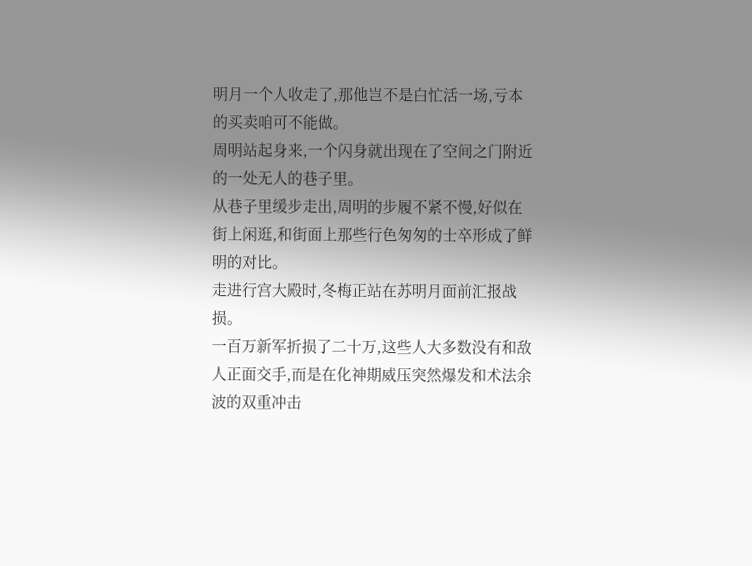明月一个人收走了,那他岂不是白忙活一场,亏本的买卖咱可不能做。
周明站起身来,一个闪身就出现在了空间之门附近的一处无人的巷子里。
从巷子里缓步走出,周明的步履不紧不慢,好似在街上闲逛,和街面上那些行色匆匆的士卒形成了鲜明的对比。
走进行宫大殿时,冬梅正站在苏明月面前汇报战损。
一百万新军折损了二十万,这些人大多数没有和敌人正面交手,而是在化神期威压突然爆发和术法余波的双重冲击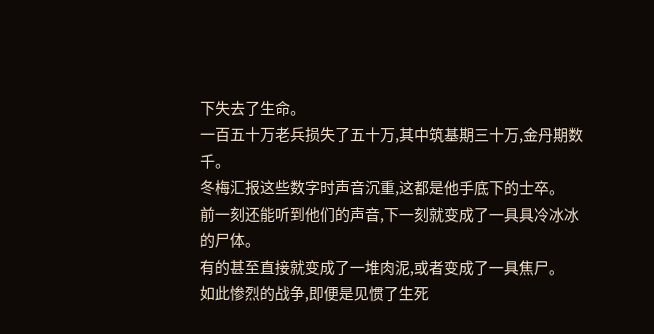下失去了生命。
一百五十万老兵损失了五十万,其中筑基期三十万,金丹期数千。
冬梅汇报这些数字时声音沉重,这都是他手底下的士卒。
前一刻还能听到他们的声音,下一刻就变成了一具具冷冰冰的尸体。
有的甚至直接就变成了一堆肉泥,或者变成了一具焦尸。
如此惨烈的战争,即便是见惯了生死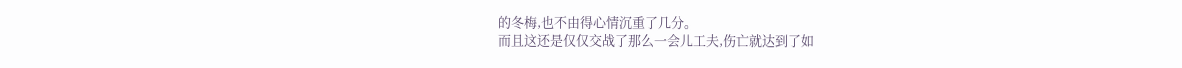的冬梅,也不由得心情沉重了几分。
而且这还是仅仅交战了那么一会儿工夫,伤亡就达到了如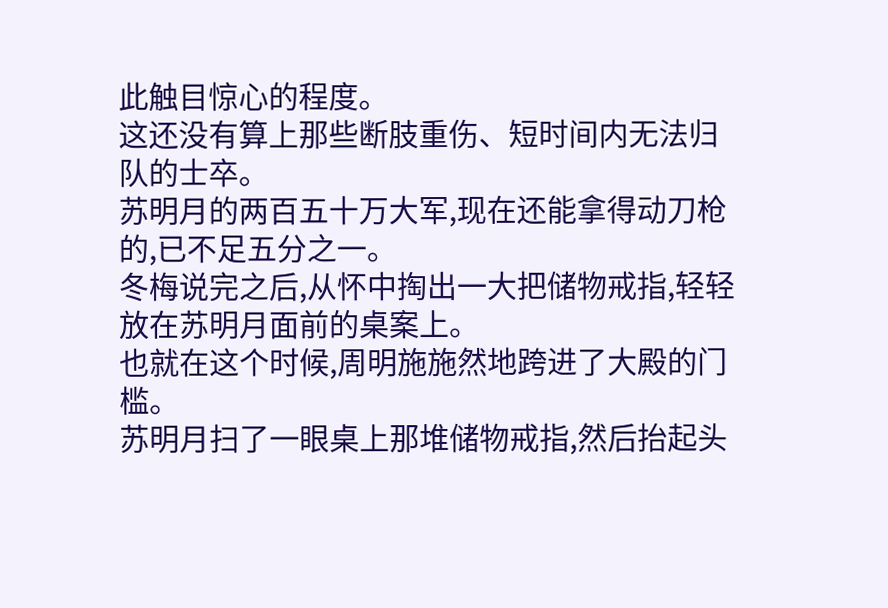此触目惊心的程度。
这还没有算上那些断肢重伤、短时间内无法归队的士卒。
苏明月的两百五十万大军,现在还能拿得动刀枪的,已不足五分之一。
冬梅说完之后,从怀中掏出一大把储物戒指,轻轻放在苏明月面前的桌案上。
也就在这个时候,周明施施然地跨进了大殿的门槛。
苏明月扫了一眼桌上那堆储物戒指,然后抬起头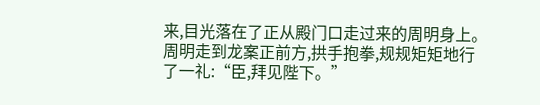来,目光落在了正从殿门口走过来的周明身上。
周明走到龙案正前方,拱手抱拳,规规矩矩地行了一礼:“臣,拜见陛下。”